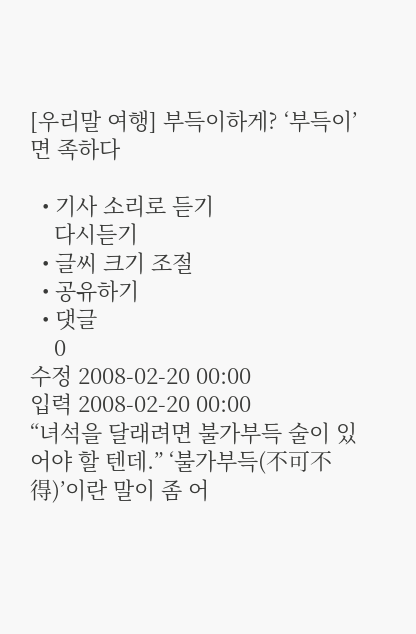[우리말 여행] 부득이하게? ‘부득이’면 족하다

  • 기사 소리로 듣기
    다시듣기
  • 글씨 크기 조절
  • 공유하기
  • 댓글
    0
수정 2008-02-20 00:00
입력 2008-02-20 00:00
“녀석을 달래려면 불가부득 술이 있어야 할 텐데.” ‘불가부득(不可不得)’이란 말이 좀 어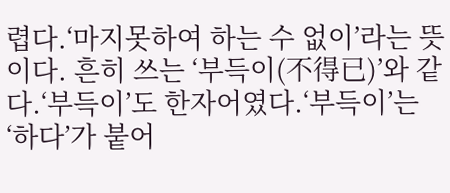렵다.‘마지못하여 하는 수 없이’라는 뜻이다. 흔히 쓰는 ‘부득이(不得已)’와 같다.‘부득이’도 한자어였다.‘부득이’는 ‘하다’가 붙어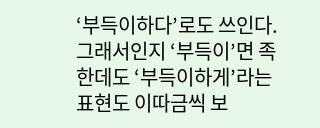‘부득이하다’로도 쓰인다. 그래서인지 ‘부득이’면 족한데도 ‘부득이하게’라는 표현도 이따금씩 보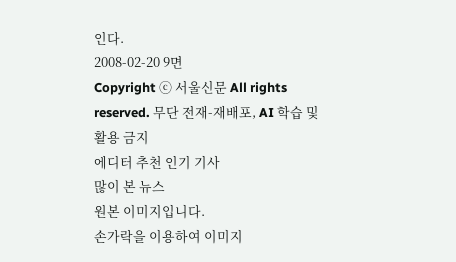인다.
2008-02-20 9면
Copyright ⓒ 서울신문 All rights reserved. 무단 전재-재배포, AI 학습 및 활용 금지
에디터 추천 인기 기사
많이 본 뉴스
원본 이미지입니다.
손가락을 이용하여 이미지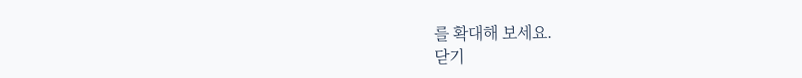를 확대해 보세요.
닫기